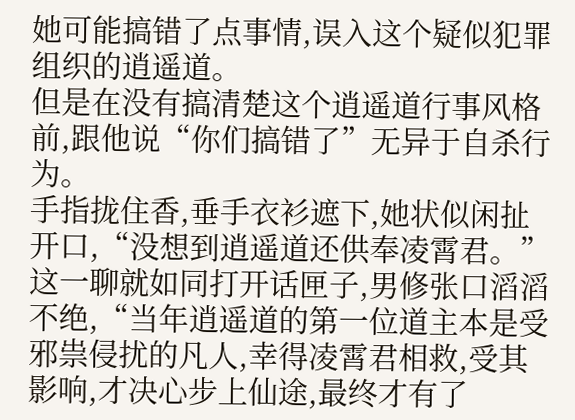她可能搞错了点事情,误入这个疑似犯罪组织的逍遥道。
但是在没有搞清楚这个逍遥道行事风格前,跟他说“你们搞错了”无异于自杀行为。
手指拢住香,垂手衣衫遮下,她状似闲扯开口,“没想到逍遥道还供奉凌霄君。”
这一聊就如同打开话匣子,男修张口滔滔不绝,“当年逍遥道的第一位道主本是受邪祟侵扰的凡人,幸得凌霄君相救,受其影响,才决心步上仙途,最终才有了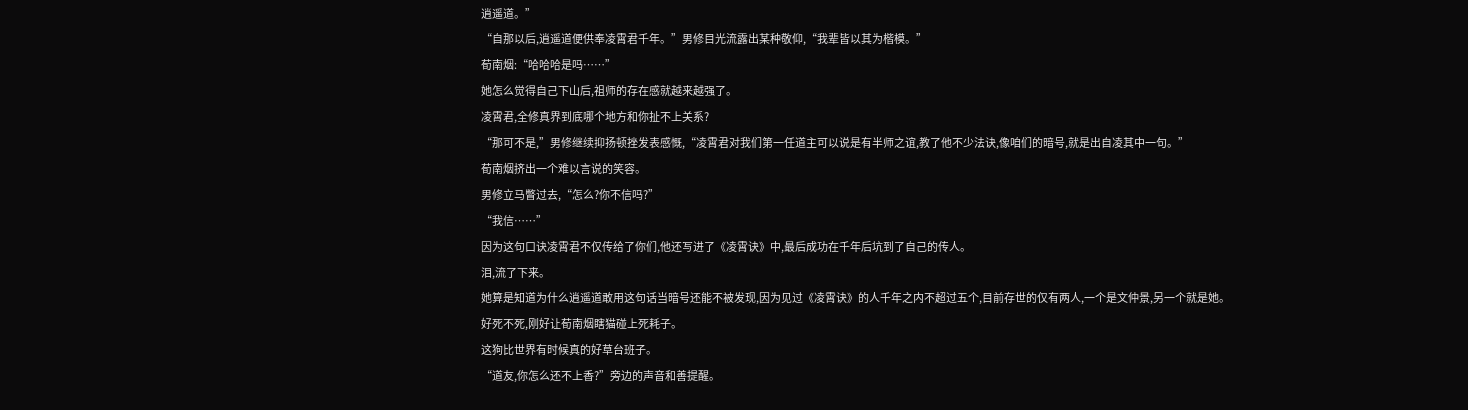逍遥道。”
“自那以后,逍遥道便供奉凌霄君千年。”男修目光流露出某种敬仰,“我辈皆以其为楷模。”
荀南烟:“哈哈哈是吗……”
她怎么觉得自己下山后,祖师的存在感就越来越强了。
凌霄君,全修真界到底哪个地方和你扯不上关系?
“那可不是,”男修继续抑扬顿挫发表感慨,“凌霄君对我们第一任道主可以说是有半师之谊,教了他不少法诀,像咱们的暗号,就是出自凌其中一句。”
荀南烟挤出一个难以言说的笑容。
男修立马瞥过去,“怎么?你不信吗?”
“我信……”
因为这句口诀凌霄君不仅传给了你们,他还写进了《凌霄诀》中,最后成功在千年后坑到了自己的传人。
泪,流了下来。
她算是知道为什么逍遥道敢用这句话当暗号还能不被发现,因为见过《凌霄诀》的人千年之内不超过五个,目前存世的仅有两人,一个是文仲景,另一个就是她。
好死不死,刚好让荀南烟瞎猫碰上死耗子。
这狗比世界有时候真的好草台班子。
“道友,你怎么还不上香?”旁边的声音和善提醒。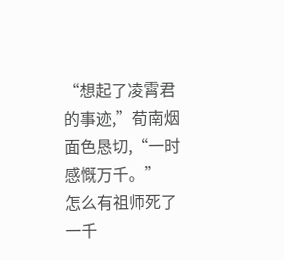“想起了凌霄君的事迹,”荀南烟面色恳切,“一时感慨万千。”
怎么有祖师死了一千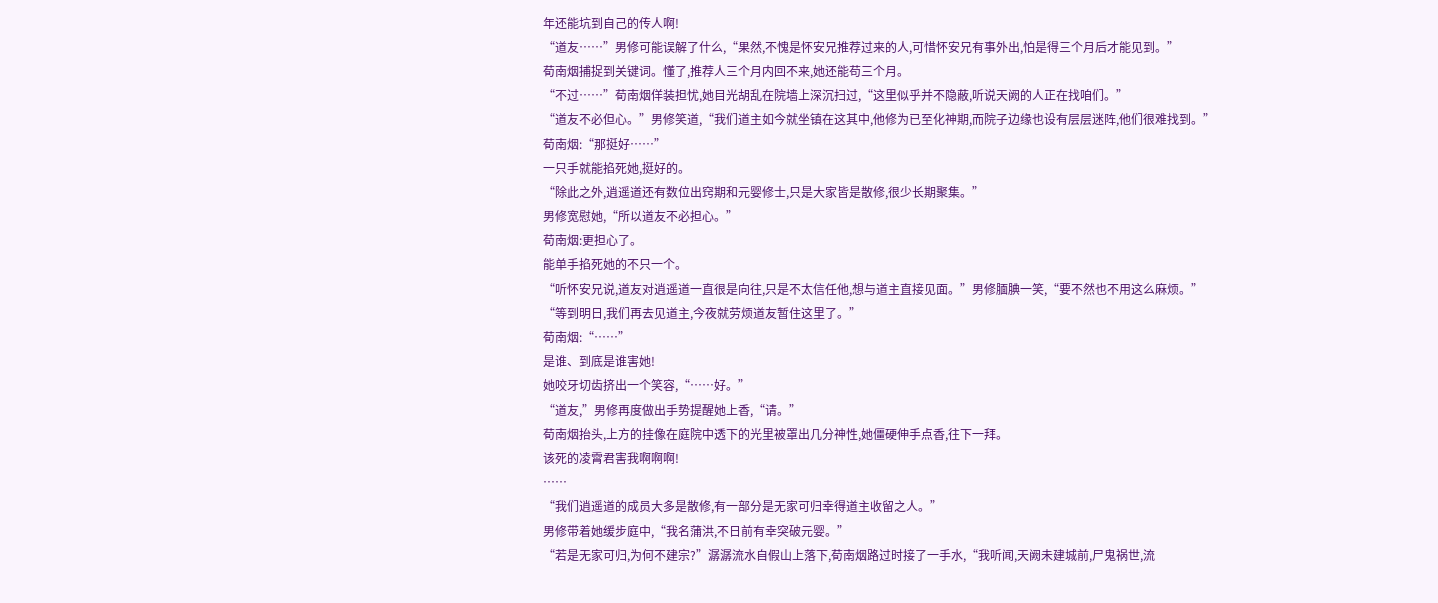年还能坑到自己的传人啊!
“道友……”男修可能误解了什么,“果然,不愧是怀安兄推荐过来的人,可惜怀安兄有事外出,怕是得三个月后才能见到。”
荀南烟捕捉到关键词。懂了,推荐人三个月内回不来,她还能苟三个月。
“不过……”荀南烟佯装担忧,她目光胡乱在院墙上深沉扫过,“这里似乎并不隐蔽,听说天阙的人正在找咱们。”
“道友不必但心。”男修笑道,“我们道主如今就坐镇在这其中,他修为已至化神期,而院子边缘也设有层层迷阵,他们很难找到。”
荀南烟:“那挺好……”
一只手就能掐死她,挺好的。
“除此之外,逍遥道还有数位出窍期和元婴修士,只是大家皆是散修,很少长期聚集。”
男修宽慰她,“所以道友不必担心。”
荀南烟:更担心了。
能单手掐死她的不只一个。
“听怀安兄说,道友对逍遥道一直很是向往,只是不太信任他,想与道主直接见面。”男修腼腆一笑,“要不然也不用这么麻烦。”
“等到明日,我们再去见道主,今夜就劳烦道友暂住这里了。”
荀南烟:“……”
是谁、到底是谁害她!
她咬牙切齿挤出一个笑容,“……好。”
“道友,”男修再度做出手势提醒她上香,“请。”
荀南烟抬头,上方的挂像在庭院中透下的光里被罩出几分神性,她僵硬伸手点香,往下一拜。
该死的凌霄君害我啊啊啊!
……
“我们逍遥道的成员大多是散修,有一部分是无家可归幸得道主收留之人。”
男修带着她缓步庭中,“我名蒲洪,不日前有幸突破元婴。”
“若是无家可归,为何不建宗?”潺潺流水自假山上落下,荀南烟路过时接了一手水,“我听闻,天阙未建城前,尸鬼祸世,流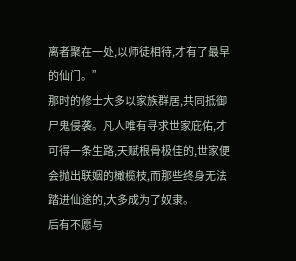离者聚在一处,以师徒相待,才有了最早的仙门。”
那时的修士大多以家族群居,共同抵御尸鬼侵袭。凡人唯有寻求世家庇佑,才可得一条生路,天赋根骨极佳的,世家便会抛出联姻的橄榄枝,而那些终身无法踏进仙途的,大多成为了奴隶。
后有不愿与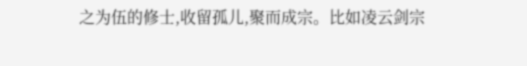之为伍的修士,收留孤儿,聚而成宗。比如凌云剑宗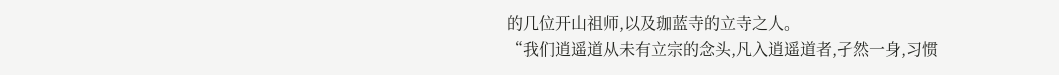的几位开山祖师,以及珈蓝寺的立寺之人。
“我们逍遥道从未有立宗的念头,凡入逍遥道者,孑然一身,习惯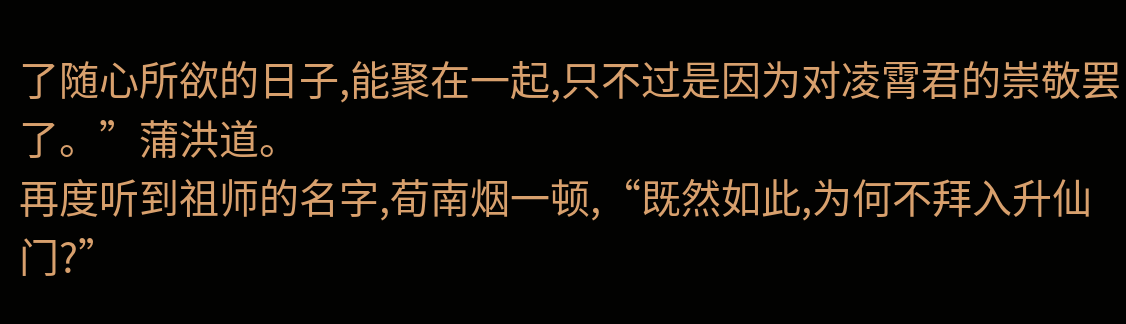了随心所欲的日子,能聚在一起,只不过是因为对凌霄君的崇敬罢了。”蒲洪道。
再度听到祖师的名字,荀南烟一顿,“既然如此,为何不拜入升仙门?”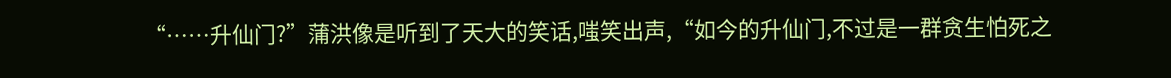“……升仙门?”蒲洪像是听到了天大的笑话,嗤笑出声,“如今的升仙门,不过是一群贪生怕死之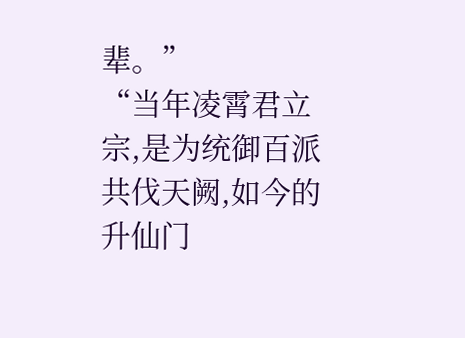辈。”
“当年凌霄君立宗,是为统御百派共伐天阙,如今的升仙门